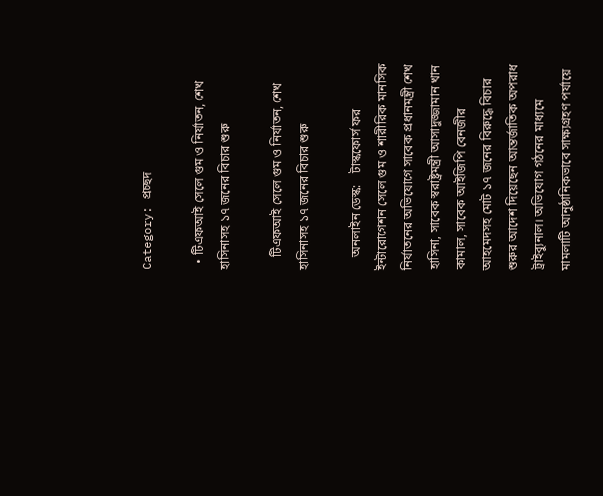Category: প্রচ্ছদ

  • টিএফআই সেলে গুম ও নির্যাতন, শেখ হাসিনাসহ ১৭ জনের বিচার শুরু

    টিএফআই সেলে গুম ও নির্যাতন, শেখ হাসিনাসহ ১৭ জনের বিচার শুরু

    অনলাইন ডেস্ক:    টাস্কফোর্স ফর ইন্টারোগেশন সেলে গুম ও শারীরিক মানসিক নির্যাতনের অভিযোগে সাবেক প্রধানমন্ত্রী শেখ হাসিনা, সাবেক স্বরাষ্ট্রমন্ত্রী আসাদুজ্জামান খান কামাল, সাবেক আইজিপি বেনজীর আহমেদসহ মোট ১৭ জনের বিরুদ্ধে বিচার শুরুর আদেশ দিয়েছেন আন্তর্জাতিক অপরাধ ট্রাইব্যুনাল। অভিযোগ গঠনের মাধ্যমে মামলাটি আনুষ্ঠানিকভাবে সাক্ষ্যগ্রহণ পর্যায়ে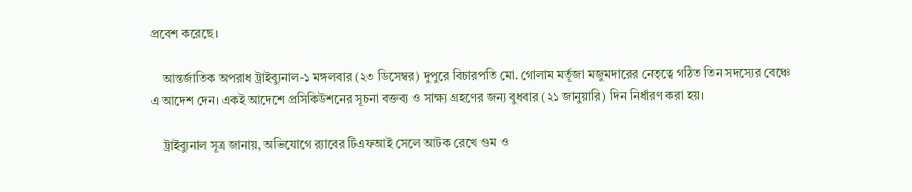প্রবেশ করেছে।

    আন্তর্জাতিক অপরাধ ট্রাইব্যুনাল-১ মঙ্গলবার (২৩ ডিসেম্বর) দুপুরে বিচারপতি মো. গোলাম মর্তূজা মজুমদারের নেতৃত্বে গঠিত তিন সদস্যের বেঞ্চে এ আদেশ দেন। একই আদেশে প্রসিকিউশনের সূচনা বক্তব্য ও সাক্ষ্য গ্রহণের জন্য বুধবার (২১ জানুয়ারি) দিন নির্ধারণ করা হয়।

    ট্রাইব্যুনাল সূত্র জানায়, অভিযোগে র‍্যাবের টিএফআই সেলে আটক রেখে গুম ও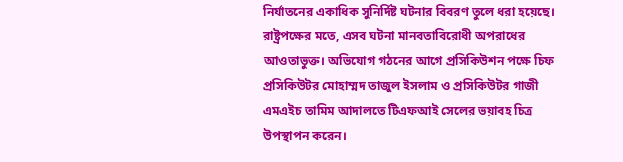নির্যাতনের একাধিক সুনির্দিষ্ট ঘটনার বিবরণ তুলে ধরা হয়েছে। রাষ্ট্রপক্ষের মতে, এসব ঘটনা মানবতাবিরোধী অপরাধের আওতাভুক্ত। অভিযোগ গঠনের আগে প্রসিকিউশন পক্ষে চিফ প্রসিকিউটর মোহাম্মদ তাজুল ইসলাম ও প্রসিকিউটর গাজী এমএইচ তামিম আদালতে টিএফআই সেলের ভয়াবহ চিত্র উপস্থাপন করেন।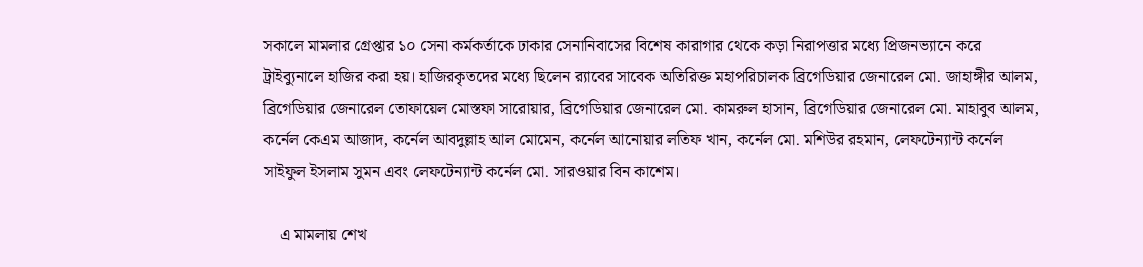সকালে মামলার গ্রেপ্তার ১০ সেনা কর্মকর্তাকে ঢাকার সেনানিবাসের বিশেষ কারাগার থেকে কড়া নিরাপত্তার মধ্যে প্রিজনভ্যানে করে ট্রাইব্যুনালে হাজির করা হয়। হাজিরকৃতদের মধ্যে ছিলেন র‍্যাবের সাবেক অতিরিক্ত মহাপরিচালক ব্রিগেডিয়ার জেনারেল মো. জাহাঙ্গীর আলম, ব্রিগেডিয়ার জেনারেল তোফায়েল মোস্তফা সারোয়ার, ব্রিগেডিয়ার জেনারেল মো. কামরুল হাসান, ব্রিগেডিয়ার জেনারেল মো. মাহাবুব আলম, কর্নেল কেএম আজাদ, কর্নেল আবদুল্লাহ আল মোমেন, কর্নেল আনোয়ার লতিফ খান, কর্নেল মো. মশিউর রহমান, লেফটেন্যান্ট কর্নেল সাইফুল ইসলাম সুমন এবং লেফটেন্যান্ট কর্নেল মো. সারওয়ার বিন কাশেম।

    এ মামলায় শেখ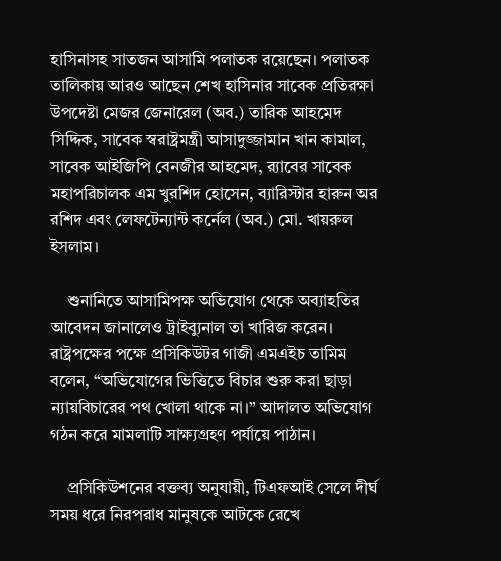হাসিনাসহ সাতজন আসামি পলাতক রয়েছেন। পলাতক তালিকায় আরও আছেন শেখ হাসিনার সাবেক প্রতিরক্ষা উপদেষ্টা মেজর জেনারেল (অব.) তারিক আহমেদ সিদ্দিক, সাবেক স্বরাষ্ট্রমন্ত্রী আসাদুজ্জামান খান কামাল, সাবেক আইজিপি বেনজীর আহমেদ, র‍্যাবের সাবেক মহাপরিচালক এম খুরশিদ হোসেন, ব্যারিস্টার হারুন অর রশিদ এবং লেফটেন্যান্ট কর্নেল (অব.) মো. খায়রুল ইসলাম।

    শুনানিতে আসামিপক্ষ অভিযোগ থেকে অব্যাহতির আবেদন জানালেও ট্রাইব্যুনাল তা খারিজ করেন। রাষ্ট্রপক্ষের পক্ষে প্রসিকিউটর গাজী এমএইচ তামিম বলেন, “অভিযোগের ভিত্তিতে বিচার শুরু করা ছাড়া ন্যায়বিচারের পথ খোলা থাকে না।” আদালত অভিযোগ গঠন করে মামলাটি সাক্ষ্যগ্রহণ পর্যায়ে পাঠান।

    প্রসিকিউশনের বক্তব্য অনুযায়ী, টিএফআই সেলে দীর্ঘ সময় ধরে নিরপরাধ মানুষকে আটকে রেখে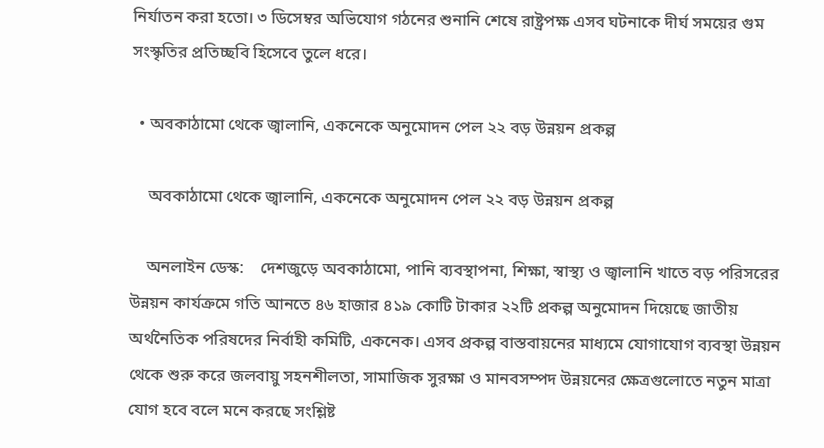নির্যাতন করা হতো। ৩ ডিসেম্বর অভিযোগ গঠনের শুনানি শেষে রাষ্ট্রপক্ষ এসব ঘটনাকে দীর্ঘ সময়ের গুম সংস্কৃতির প্রতিচ্ছবি হিসেবে তুলে ধরে।

  • অবকাঠামো থেকে জ্বালানি, একনেকে অনুমোদন পেল ২২ বড় উন্নয়ন প্রকল্প

    অবকাঠামো থেকে জ্বালানি, একনেকে অনুমোদন পেল ২২ বড় উন্নয়ন প্রকল্প

    অনলাইন ডেস্ক:    দেশজুড়ে অবকাঠামো, পানি ব্যবস্থাপনা, শিক্ষা, স্বাস্থ্য ও জ্বালানি খাতে বড় পরিসরের উন্নয়ন কার্যক্রমে গতি আনতে ৪৬ হাজার ৪১৯ কোটি টাকার ২২টি প্রকল্প অনুমোদন দিয়েছে জাতীয় অর্থনৈতিক পরিষদের নির্বাহী কমিটি, একনেক। এসব প্রকল্প বাস্তবায়নের মাধ্যমে যোগাযোগ ব্যবস্থা উন্নয়ন থেকে শুরু করে জলবায়ু সহনশীলতা, সামাজিক সুরক্ষা ও মানবসম্পদ উন্নয়নের ক্ষেত্রগুলোতে নতুন মাত্রা যোগ হবে বলে মনে করছে সংশ্লিষ্ট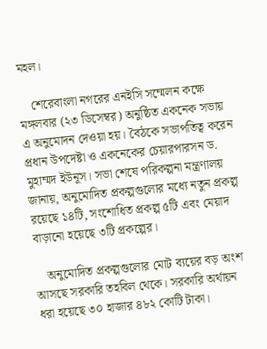মহল।

    শেরেবাংলা নগরের এনইসি সম্মেলন কক্ষে মঙ্গলবার (২৩ ডিসেম্বর) অনুষ্ঠিত একনেক সভায় এ অনুমোদন দেওয়া হয়। বৈঠকে সভাপতিত্ব করেন প্রধান উপদেষ্টা ও একনেকের চেয়ারপারসন ড. মুহাম্মদ ইউনূস। সভা শেষে পরিকল্পনা মন্ত্রণালয় জানায়, অনুমোদিত প্রকল্পগুলোর মধ্যে নতুন প্রকল্প রয়েছে ১৪টি, সংশোধিত প্রকল্প ৫টি এবং মেয়াদ বাড়ানো হয়েছে ৩টি প্রকল্পের।

    অনুমোদিত প্রকল্পগুলোর মোট ব্যয়ের বড় অংশ আসছে সরকারি তহবিল থেকে। সরকারি অর্থায়ন ধরা হয়েছে ৩০ হাজার ৪৮২ কোটি টাকা।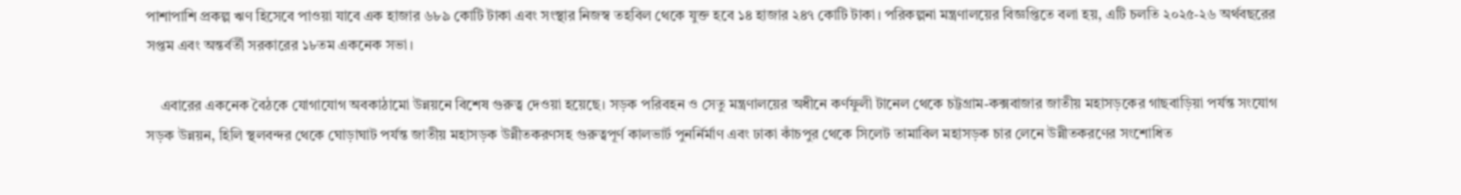পাশাপাশি প্রকল্প ঋণ হিসেবে পাওয়া যাবে এক হাজার ৬৮৯ কোটি টাকা এবং সংস্থার নিজস্ব তহবিল থেকে যুক্ত হবে ১৪ হাজার ২৪৭ কোটি টাকা। পরিকল্পনা মন্ত্রণালয়ের বিজ্ঞপ্তিতে বলা হয়, এটি চলতি ২০২৫-২৬ অর্থবছরের সপ্তম এবং অন্তর্বর্তী সরকারের ১৮তম একনেক সভা।

    এবারের একনেক বৈঠকে যোগাযোগ অবকাঠামো উন্নয়নে বিশেষ গুরুত্ব দেওয়া হয়েছে। সড়ক পরিবহন ও সেতু মন্ত্রণালয়ের অধীনে কর্ণফুলী টানেল থেকে চট্টগ্রাম-কক্সবাজার জাতীয় মহাসড়কের গাছবাড়িয়া পর্যন্ত সংযোগ সড়ক উন্নয়ন, হিলি স্থলবন্দর থেকে ঘোড়াঘাট পর্যন্ত জাতীয় মহাসড়ক উন্নীতকরণসহ গুরুত্বপূর্ণ কালভার্ট পুনর্নির্মাণ এবং ঢাকা কাঁচপুর থেকে সিলেট তামাবিল মহাসড়ক চার লেনে উন্নীতকরণের সংশোধিত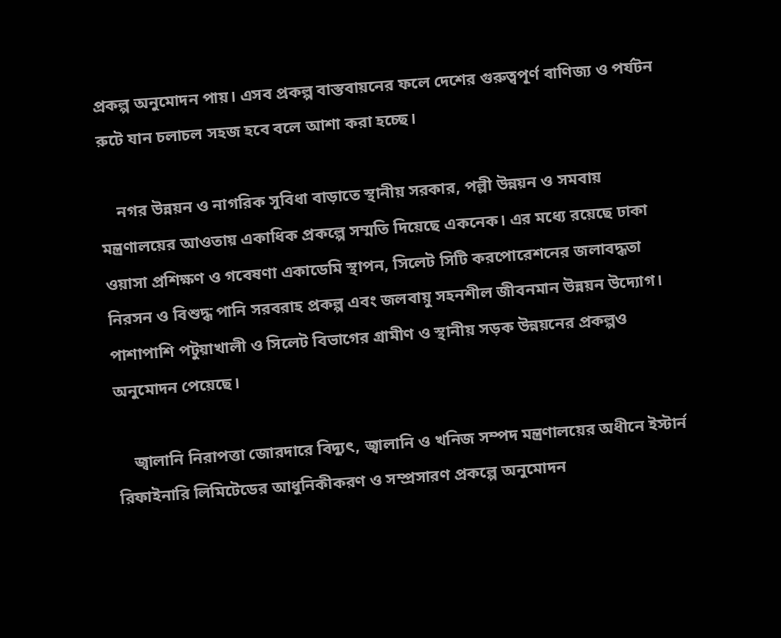প্রকল্প অনুমোদন পায়। এসব প্রকল্প বাস্তবায়নের ফলে দেশের গুরুত্বপূর্ণ বাণিজ্য ও পর্যটন রুটে যান চলাচল সহজ হবে বলে আশা করা হচ্ছে।

    নগর উন্নয়ন ও নাগরিক সুবিধা বাড়াতে স্থানীয় সরকার, পল্লী উন্নয়ন ও সমবায় মন্ত্রণালয়ের আওতায় একাধিক প্রকল্পে সম্মতি দিয়েছে একনেক। এর মধ্যে রয়েছে ঢাকা ওয়াসা প্রশিক্ষণ ও গবেষণা একাডেমি স্থাপন, সিলেট সিটি করপোরেশনের জলাবদ্ধতা নিরসন ও বিশুদ্ধ পানি সরবরাহ প্রকল্প এবং জলবায়ু সহনশীল জীবনমান উন্নয়ন উদ্যোগ। পাশাপাশি পটুয়াখালী ও সিলেট বিভাগের গ্রামীণ ও স্থানীয় সড়ক উন্নয়নের প্রকল্পও অনুমোদন পেয়েছে।

    জ্বালানি নিরাপত্তা জোরদারে বিদ্যুৎ, জ্বালানি ও খনিজ সম্পদ মন্ত্রণালয়ের অধীনে ইস্টার্ন রিফাইনারি লিমিটেডের আধুনিকীকরণ ও সম্প্রসারণ প্রকল্পে অনুমোদন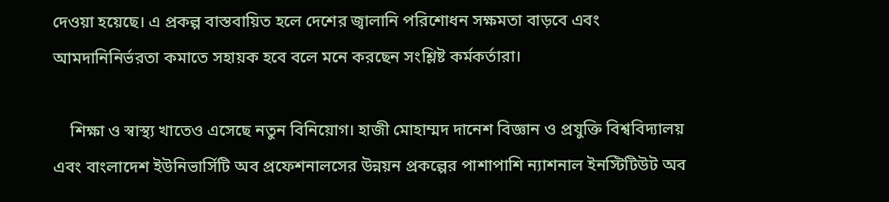দেওয়া হয়েছে। এ প্রকল্প বাস্তবায়িত হলে দেশের জ্বালানি পরিশোধন সক্ষমতা বাড়বে এবং আমদানিনির্ভরতা কমাতে সহায়ক হবে বলে মনে করছেন সংশ্লিষ্ট কর্মকর্তারা।

    শিক্ষা ও স্বাস্থ্য খাতেও এসেছে নতুন বিনিয়োগ। হাজী মোহাম্মদ দানেশ বিজ্ঞান ও প্রযুক্তি বিশ্ববিদ্যালয় এবং বাংলাদেশ ইউনিভার্সিটি অব প্রফেশনালসের উন্নয়ন প্রকল্পের পাশাপাশি ন্যাশনাল ইনস্টিটিউট অব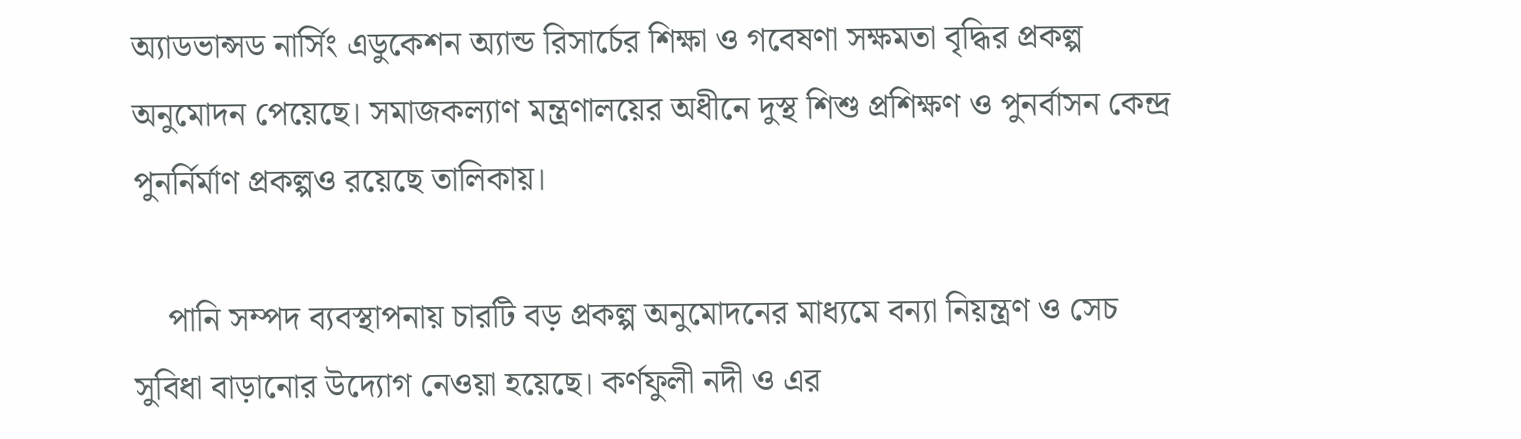অ্যাডভান্সড নার্সিং এডুকেশন অ্যান্ড রিসার্চের শিক্ষা ও গবেষণা সক্ষমতা বৃদ্ধির প্রকল্প অনুমোদন পেয়েছে। সমাজকল্যাণ মন্ত্রণালয়ের অধীনে দুস্থ শিশু প্রশিক্ষণ ও পুনর্বাসন কেন্দ্র পুনর্নির্মাণ প্রকল্পও রয়েছে তালিকায়।

    পানি সম্পদ ব্যবস্থাপনায় চারটি বড় প্রকল্প অনুমোদনের মাধ্যমে বন্যা নিয়ন্ত্রণ ও সেচ সুবিধা বাড়ানোর উদ্যোগ নেওয়া হয়েছে। কর্ণফুলী নদী ও এর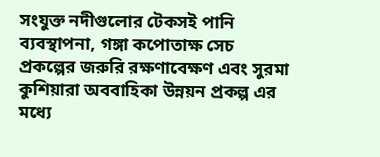সংযুক্ত নদীগুলোর টেকসই পানি ব্যবস্থাপনা, গঙ্গা কপোতাক্ষ সেচ প্রকল্পের জরুরি রক্ষণাবেক্ষণ এবং সুরমা কুশিয়ারা অববাহিকা উন্নয়ন প্রকল্প এর মধ্যে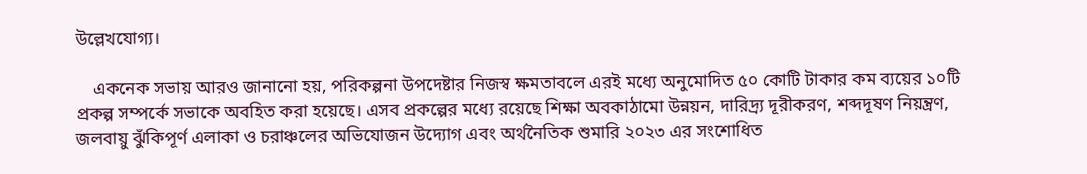উল্লেখযোগ্য।

    একনেক সভায় আরও জানানো হয়, পরিকল্পনা উপদেষ্টার নিজস্ব ক্ষমতাবলে এরই মধ্যে অনুমোদিত ৫০ কোটি টাকার কম ব্যয়ের ১০টি প্রকল্প সম্পর্কে সভাকে অবহিত করা হয়েছে। এসব প্রকল্পের মধ্যে রয়েছে শিক্ষা অবকাঠামো উন্নয়ন, দারিদ্র্য দূরীকরণ, শব্দদূষণ নিয়ন্ত্রণ, জলবায়ু ঝুঁকিপূর্ণ এলাকা ও চরাঞ্চলের অভিযোজন উদ্যোগ এবং অর্থনৈতিক শুমারি ২০২৩ এর সংশোধিত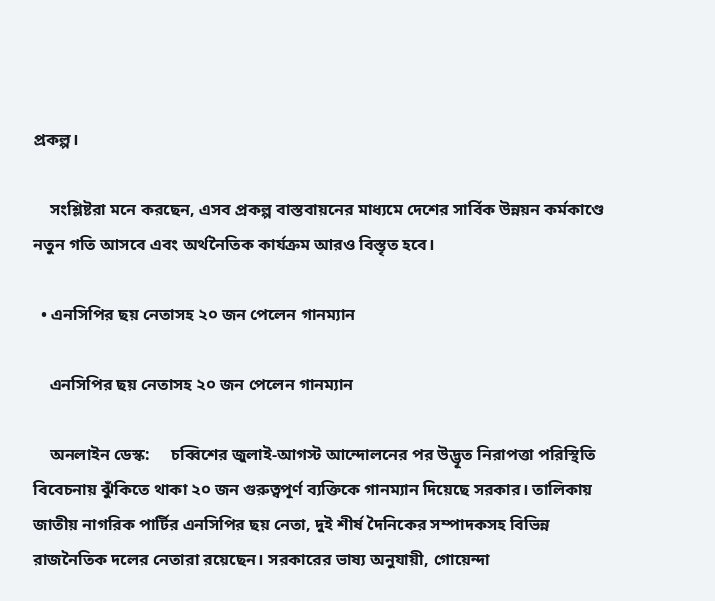প্রকল্প।

    সংশ্লিষ্টরা মনে করছেন, এসব প্রকল্প বাস্তবায়নের মাধ্যমে দেশের সার্বিক উন্নয়ন কর্মকাণ্ডে নতুন গতি আসবে এবং অর্থনৈতিক কার্যক্রম আরও বিস্তৃত হবে।

  • এনসিপির ছয় নেতাসহ ২০ জন পেলেন গানম্যান

    এনসিপির ছয় নেতাসহ ২০ জন পেলেন গানম্যান

    অনলাইন ডেস্ক:     চব্বিশের জুলাই-আগস্ট আন্দোলনের পর উদ্ভূত নিরাপত্তা পরিস্থিতি বিবেচনায় ঝুঁকিতে থাকা ২০ জন গুরুত্বপূর্ণ ব্যক্তিকে গানম্যান দিয়েছে সরকার। তালিকায় জাতীয় নাগরিক পার্টির এনসিপির ছয় নেতা, দুই শীর্ষ দৈনিকের সম্পাদকসহ বিভিন্ন রাজনৈতিক দলের নেতারা রয়েছেন। সরকারের ভাষ্য অনুযায়ী, গোয়েন্দা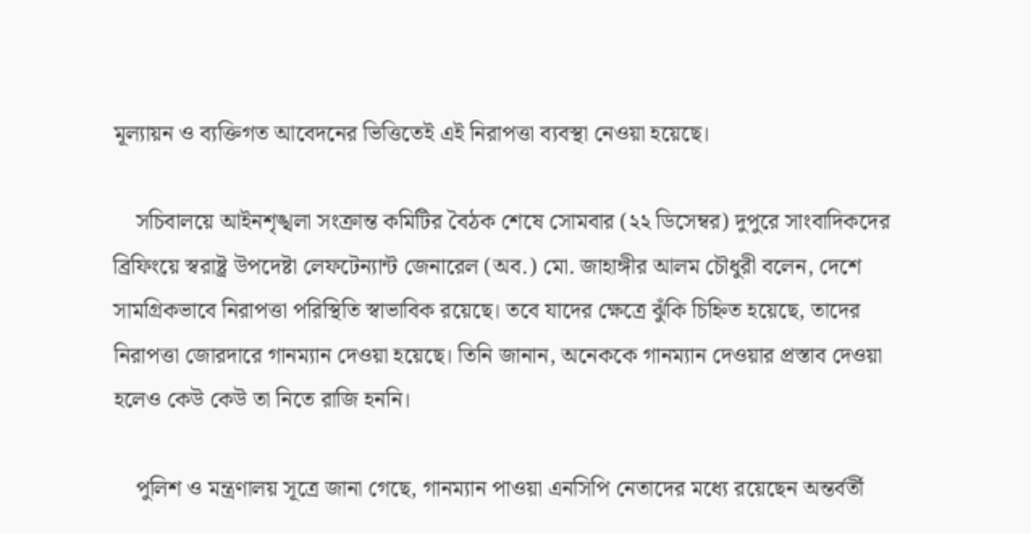মূল্যায়ন ও ব্যক্তিগত আবেদনের ভিত্তিতেই এই নিরাপত্তা ব্যবস্থা নেওয়া হয়েছে।

    সচিবালয়ে আইনশৃঙ্খলা সংক্রান্ত কমিটির বৈঠক শেষে সোমবার (২২ ডিসেম্বর) দুপুরে সাংবাদিকদের ব্রিফিংয়ে স্বরাষ্ট্র উপদেষ্টা লেফটেন্যান্ট জেনারেল (অব.) মো. জাহাঙ্গীর আলম চৌধুরী বলেন, দেশে সামগ্রিকভাবে নিরাপত্তা পরিস্থিতি স্বাভাবিক রয়েছে। তবে যাদের ক্ষেত্রে ঝুঁকি চিহ্নিত হয়েছে, তাদের নিরাপত্তা জোরদারে গানম্যান দেওয়া হয়েছে। তিনি জানান, অনেককে গানম্যান দেওয়ার প্রস্তাব দেওয়া হলেও কেউ কেউ তা নিতে রাজি হননি।

    পুলিশ ও মন্ত্রণালয় সূত্রে জানা গেছে, গানম্যান পাওয়া এনসিপি নেতাদের মধ্যে রয়েছেন অন্তর্বর্তী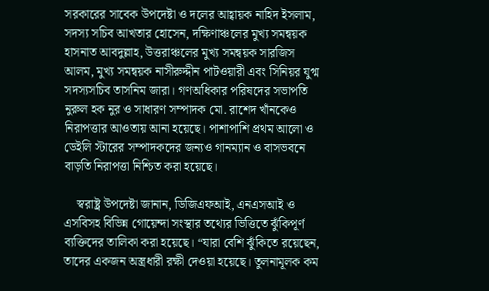সরকারের সাবেক উপদেষ্টা ও দলের আহ্বায়ক নাহিদ ইসলাম, সদস্য সচিব আখতার হোসেন, দক্ষিণাঞ্চলের মুখ্য সমন্বয়ক হাসনাত আবদুল্লাহ, উত্তরাঞ্চলের মুখ্য সমন্বয়ক সারজিস আলম, মুখ্য সমন্বয়ক নাসীরুদ্দীন পাটওয়ারী এবং সিনিয়র যুগ্ম সদস্যসচিব তাসনিম জারা। গণঅধিকার পরিষদের সভাপতি নুরুল হক নুর ও সাধারণ সম্পাদক মো. রাশেদ খাঁনকেও নিরাপত্তার আওতায় আনা হয়েছে। পাশাপাশি প্রথম আলো ও ডেইলি স্টারের সম্পাদকদের জন্যও গানম্যান ও বাসভবনে বাড়তি নিরাপত্তা নিশ্চিত করা হয়েছে।

    স্বরাষ্ট্র উপদেষ্টা জানান, ডিজিএফআই, এনএসআই ও এসবিসহ বিভিন্ন গোয়েন্দা সংস্থার তথ্যের ভিত্তিতে ঝুঁকিপূর্ণ ব্যক্তিদের তালিকা করা হয়েছে। “যারা বেশি ঝুঁকিতে রয়েছেন, তাদের একজন অস্ত্রধারী রক্ষী দেওয়া হয়েছে। তুলনামূলক কম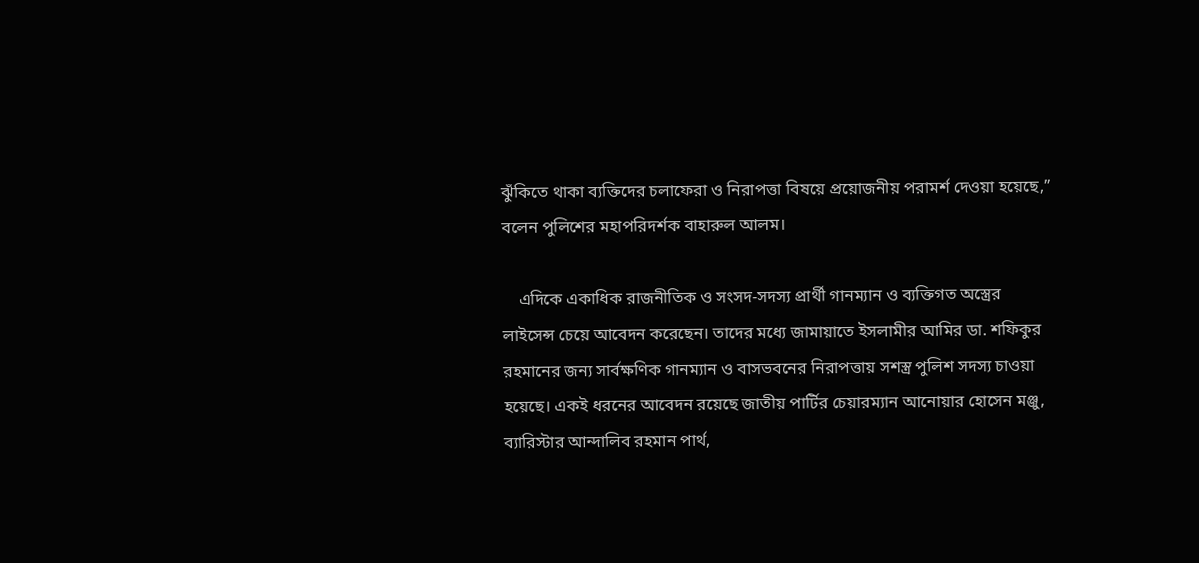ঝুঁকিতে থাকা ব্যক্তিদের চলাফেরা ও নিরাপত্তা বিষয়ে প্রয়োজনীয় পরামর্শ দেওয়া হয়েছে,” বলেন পুলিশের মহাপরিদর্শক বাহারুল আলম।

    এদিকে একাধিক রাজনীতিক ও সংসদ-সদস্য প্রার্থী গানম্যান ও ব্যক্তিগত অস্ত্রের লাইসেন্স চেয়ে আবেদন করেছেন। তাদের মধ্যে জামায়াতে ইসলামীর আমির ডা. শফিকুর রহমানের জন্য সার্বক্ষণিক গানম্যান ও বাসভবনের নিরাপত্তায় সশস্ত্র পুলিশ সদস্য চাওয়া হয়েছে। একই ধরনের আবেদন রয়েছে জাতীয় পার্টির চেয়ারম্যান আনোয়ার হোসেন মঞ্জু, ব্যারিস্টার আন্দালিব রহমান পার্থ,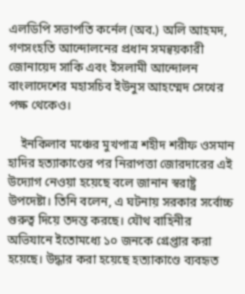এলডিপি সভাপতি কর্নেল (অব.) অলি আহমদ, গণসংহতি আন্দোলনের প্রধান সমন্বয়কারী জোনায়েদ সাকি এবং ইসলামী আন্দোলন বাংলাদেশের মহাসচিব ইউনুস আহম্মেদ সেখের পক্ষ থেকেও।

    ইনকিলাব মঞ্চের মুখপাত্র শহীদ শরীফ ওসমান হাদির হত্যাকাণ্ডের পর নিরাপত্তা জোরদারের এই উদ্যোগ নেওয়া হয়েছে বলে জানান স্বরাষ্ট্র উপদেষ্টা। তিনি বলেন, এ ঘটনায় সরকার সর্বোচ্চ গুরুত্ব দিয়ে তদন্ত করছে। যৌথ বাহিনীর অভিযানে ইতোমধ্যে ১০ জনকে গ্রেপ্তার করা হয়েছে। উদ্ধার করা হয়েছে হত্যাকাণ্ডে ব্যবহৃত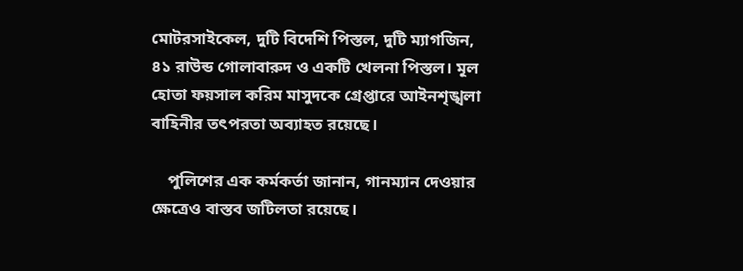মোটরসাইকেল, দুটি বিদেশি পিস্তল, দুটি ম্যাগজিন, ৪১ রাউন্ড গোলাবারুদ ও একটি খেলনা পিস্তল। মূল হোতা ফয়সাল করিম মাসুদকে গ্রেপ্তারে আইনশৃঙ্খলা বাহিনীর তৎপরতা অব্যাহত রয়েছে।

    পুলিশের এক কর্মকর্তা জানান, গানম্যান দেওয়ার ক্ষেত্রেও বাস্তব জটিলতা রয়েছে।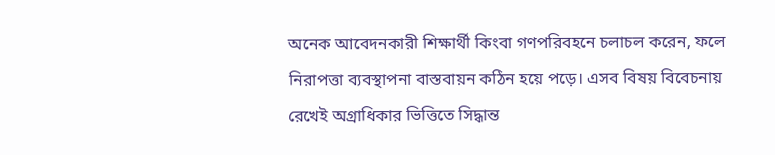অনেক আবেদনকারী শিক্ষার্থী কিংবা গণপরিবহনে চলাচল করেন, ফলে নিরাপত্তা ব্যবস্থাপনা বাস্তবায়ন কঠিন হয়ে পড়ে। এসব বিষয় বিবেচনায় রেখেই অগ্রাধিকার ভিত্তিতে সিদ্ধান্ত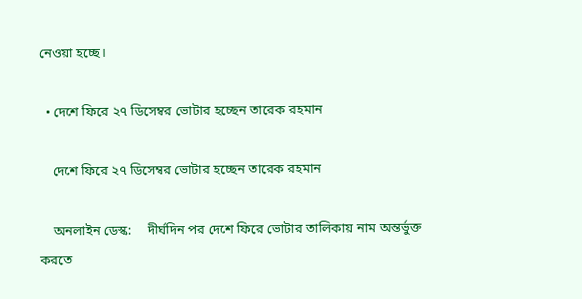নেওয়া হচ্ছে।

  • দেশে ফিরে ২৭ ডিসেম্বর ভোটার হচ্ছেন তারেক রহমান

    দেশে ফিরে ২৭ ডিসেম্বর ভোটার হচ্ছেন তারেক রহমান

    অনলাইন ডেস্ক:     দীর্ঘদিন পর দেশে ফিরে ভোটার তালিকায় নাম অন্তর্ভুক্ত করতে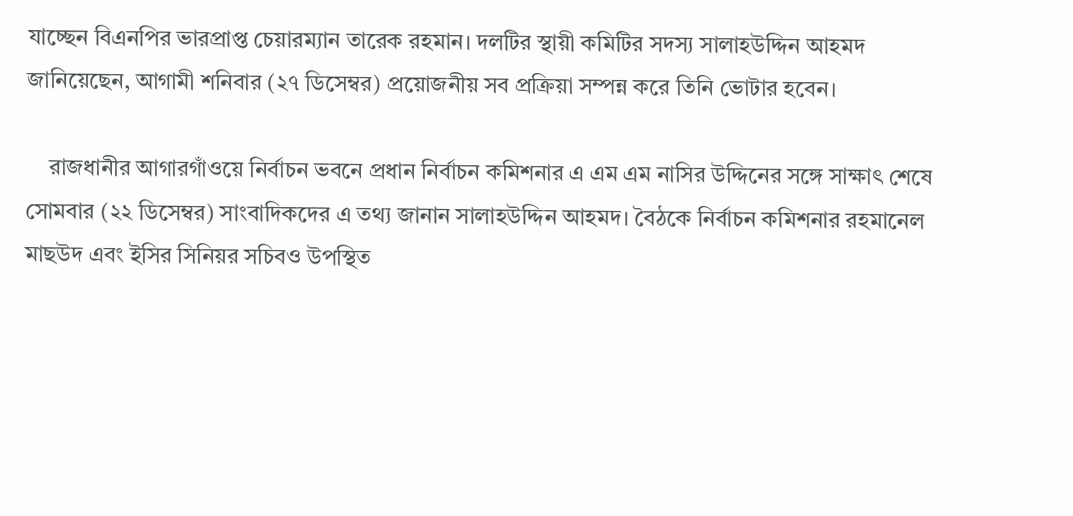যাচ্ছেন বিএনপির ভারপ্রাপ্ত চেয়ারম্যান তারেক রহমান। দলটির স্থায়ী কমিটির সদস্য সালাহউদ্দিন আহমদ জানিয়েছেন, আগামী শনিবার (২৭ ডিসেম্বর) প্রয়োজনীয় সব প্রক্রিয়া সম্পন্ন করে তিনি ভোটার হবেন।

    রাজধানীর আগারগাঁওয়ে নির্বাচন ভবনে প্রধান নির্বাচন কমিশনার এ এম এম নাসির উদ্দিনের সঙ্গে সাক্ষাৎ শেষে সোমবার (২২ ডিসেম্বর) সাংবাদিকদের এ তথ্য জানান সালাহউদ্দিন আহমদ। বৈঠকে নির্বাচন কমিশনার রহমানেল মাছউদ এবং ইসির সিনিয়র সচিবও উপস্থিত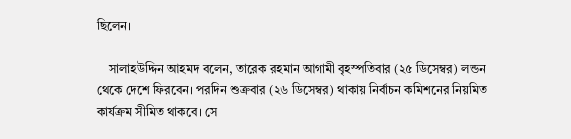ছিলেন।

    সালাহউদ্দিন আহমদ বলেন, তারেক রহমান আগামী বৃহস্পতিবার (২৫ ডিসেম্বর) লন্ডন থেকে দেশে ফিরবেন। পরদিন শুক্রবার (২৬ ডিসেম্বর) থাকায় নির্বাচন কমিশনের নিয়মিত কার্যক্রম সীমিত থাকবে। সে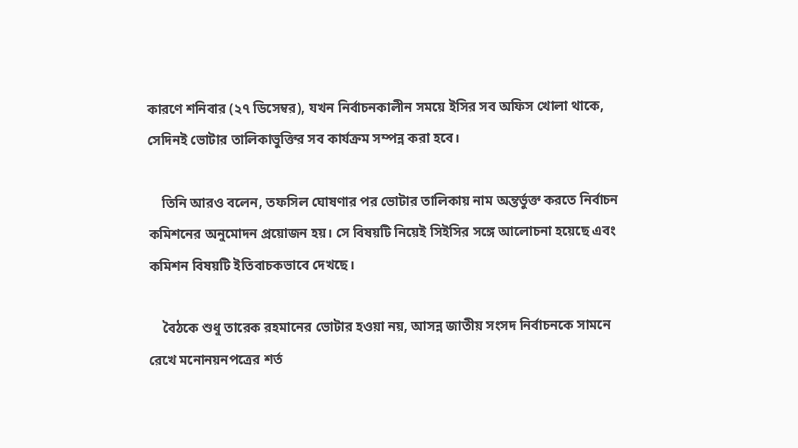কারণে শনিবার (২৭ ডিসেম্বর), যখন নির্বাচনকালীন সময়ে ইসির সব অফিস খোলা থাকে, সেদিনই ভোটার তালিকাভুক্তির সব কার্যক্রম সম্পন্ন করা হবে।

    তিনি আরও বলেন, তফসিল ঘোষণার পর ভোটার তালিকায় নাম অন্তর্ভুক্ত করতে নির্বাচন কমিশনের অনুমোদন প্রয়োজন হয়। সে বিষয়টি নিয়েই সিইসির সঙ্গে আলোচনা হয়েছে এবং কমিশন বিষয়টি ইতিবাচকভাবে দেখছে।

    বৈঠকে শুধু তারেক রহমানের ভোটার হওয়া নয়, আসন্ন জাতীয় সংসদ নির্বাচনকে সামনে রেখে মনোনয়নপত্রের শর্ত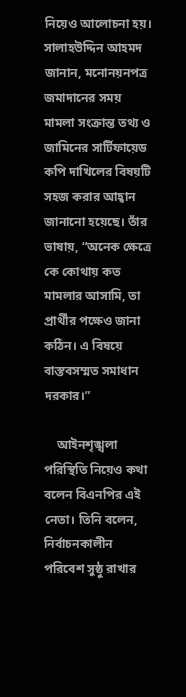নিয়েও আলোচনা হয়। সালাহউদ্দিন আহমদ জানান, মনোনয়নপত্র জমাদানের সময় মামলা সংক্রান্ত তথ্য ও জামিনের সার্টিফায়েড কপি দাখিলের বিষয়টি সহজ করার আহ্বান জানানো হয়েছে। তাঁর ভাষায়, “অনেক ক্ষেত্রে কে কোথায় কত মামলার আসামি, তা প্রার্থীর পক্ষেও জানা কঠিন। এ বিষয়ে বাস্তবসম্মত সমাধান দরকার।”

    আইনশৃঙ্খলা পরিস্থিতি নিয়েও কথা বলেন বিএনপির এই নেতা। তিনি বলেন, নির্বাচনকালীন পরিবেশ সুষ্ঠু রাখার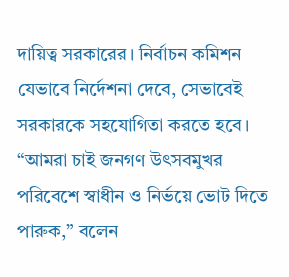দায়িত্ব সরকারের। নির্বাচন কমিশন যেভাবে নির্দেশনা দেবে, সেভাবেই সরকারকে সহযোগিতা করতে হবে। “আমরা চাই জনগণ উৎসবমুখর পরিবেশে স্বাধীন ও নির্ভয়ে ভোট দিতে পারুক,” বলেন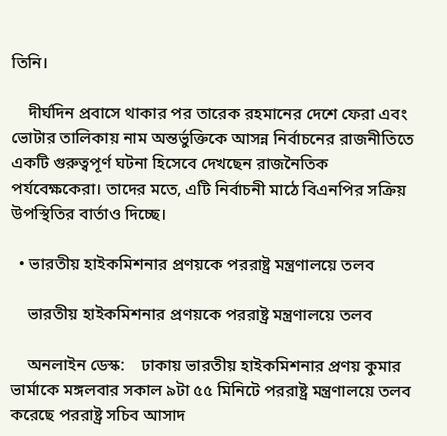তিনি।

    দীর্ঘদিন প্রবাসে থাকার পর তারেক রহমানের দেশে ফেরা এবং ভোটার তালিকায় নাম অন্তর্ভুক্তিকে আসন্ন নির্বাচনের রাজনীতিতে একটি গুরুত্বপূর্ণ ঘটনা হিসেবে দেখছেন রাজনৈতিক পর্যবেক্ষকেরা। তাদের মতে, এটি নির্বাচনী মাঠে বিএনপির সক্রিয় উপস্থিতির বার্তাও দিচ্ছে।

  • ভারতীয় হাইকমিশনার প্রণয়কে পররাষ্ট্র মন্ত্রণালয়ে তলব

    ভারতীয় হাইকমিশনার প্রণয়কে পররাষ্ট্র মন্ত্রণালয়ে তলব

    অনলাইন ডেস্ক:    ঢাকায় ভারতীয় হাইকমিশনার প্রণয় কুমার ভার্মাকে মঙ্গলবার সকাল ৯টা ৫৫ মিনিটে পররাষ্ট্র মন্ত্রণালয়ে তলব করেছে পররাষ্ট্র সচিব আসাদ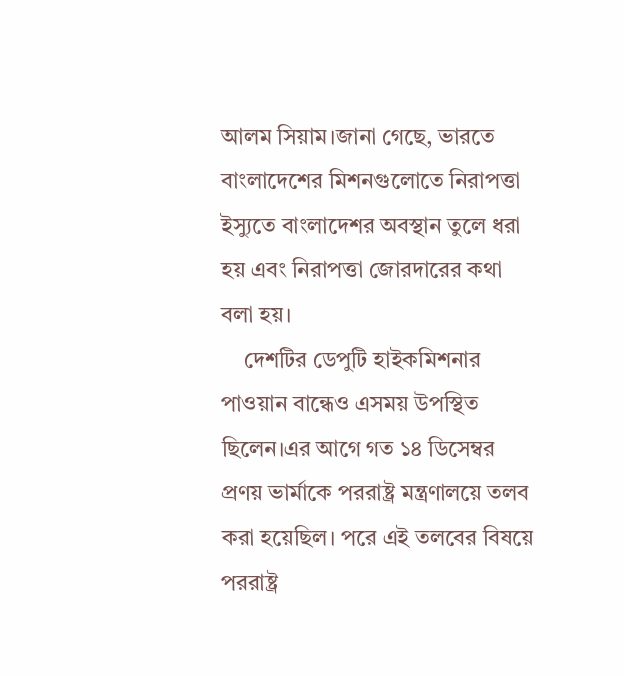আলম সিয়াম।জানা গেছে, ভারতে বাংলাদেশের মিশনগুলোতে নিরাপত্তা ইস্যুতে বাংলাদেশর অবস্থান তুলে ধরা হয় এবং নিরাপত্তা জোরদারের কথা বলা হয়।
    দেশটির ডেপুটি হাইকমিশনার পাওয়ান বান্ধেও এসময় উপস্থিত ছিলেন।এর আগে গত ১৪ ডিসেম্বর প্রণয় ভার্মাকে পররাষ্ট্র মন্ত্রণালয়ে তলব করা হয়েছিল। পরে এই তলবের বিষয়ে পররাষ্ট্র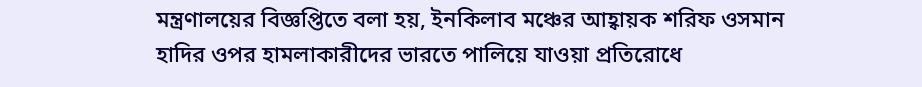মন্ত্রণালয়ের বিজ্ঞপ্তিতে বলা হয়, ইনকিলাব মঞ্চের আহ্বায়ক শরিফ ওসমান হাদির ওপর হামলাকারীদের ভারতে পালিয়ে যাওয়া প্রতিরোধে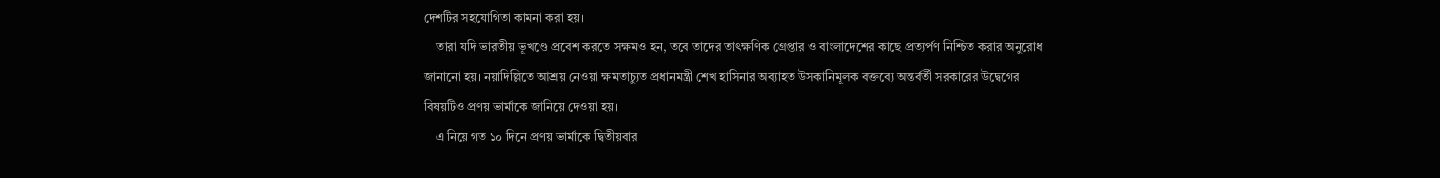দেশটির সহযোগিতা কামনা করা হয়।
    তারা যদি ভারতীয় ভূখণ্ডে প্রবেশ করতে সক্ষমও হন, তবে তাদের তাৎক্ষণিক গ্রেপ্তার ও বাংলাদেশের কাছে প্রত্যর্পণ নিশ্চিত করার অনুরোধ জানানো হয়। নয়াদিল্লিতে আশ্রয় নেওয়া ক্ষমতাচ্যুত প্রধানমন্ত্রী শেখ হাসিনার অব্যাহত উসকানিমূলক বক্তব্যে অন্তর্বর্তী সরকারের উদ্বেগের বিষয়টিও প্রণয় ভার্মাকে জানিয়ে দেওয়া হয়।
    এ নিয়ে গত ১০ দিনে প্রণয় ভার্মাকে দ্বিতীয়বার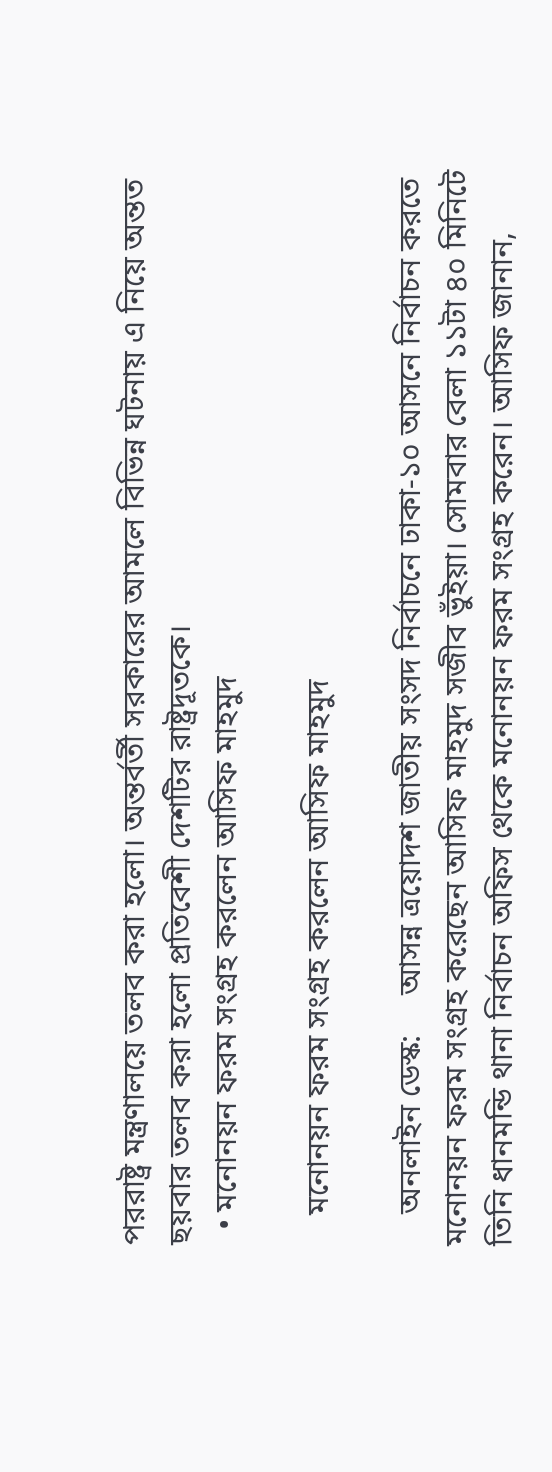পররাষ্ট্র মন্ত্রণালয়ে তলব করা হলো। অন্তর্বর্তী সরকারের আমলে বিভিন্ন ঘটনায় এ নিয়ে অন্তত ছয়বার তলব করা হলো প্রতিবেশী দেশটির রাষ্ট্রদূতকে।
  • মনোনয়ন ফরম সংগ্রহ করলেন আসিফ মাহমুদ

    মনোনয়ন ফরম সংগ্রহ করলেন আসিফ মাহমুদ

    অনলাইন ডেস্ক:     আসন্ন ত্রয়োদশ জাতীয় সংসদ নির্বাচনে ঢাকা-১০ আসনে নির্বাচন করতে মনোনয়ন ফরম সংগ্রহ করেছেন আসিফ মাহমুদ সজীব ভুঁইয়া। সোমবার বেলা ১১টা ৪০ মিনিটে তিনি ধানমন্ডি থানা নির্বাচন অফিস থেকে মনোনয়ন ফরম সংগ্রহ করেন। আসিফ জানান,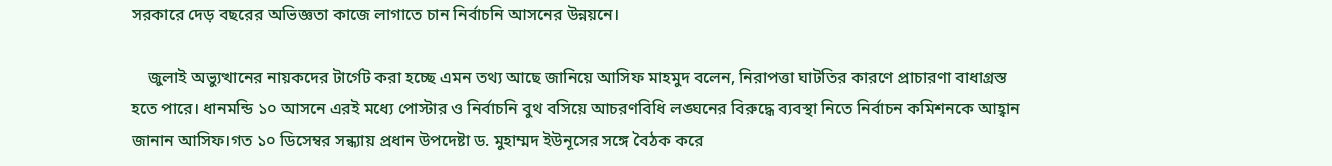সরকারে দেড় বছরের অভিজ্ঞতা কাজে লাগাতে চান নির্বাচনি আসনের উন্নয়নে।

    জুলাই অভ্যুত্থানের নায়কদের টার্গেট করা হচ্ছে এমন তথ্য আছে জানিয়ে আসিফ মাহমুদ বলেন, নিরাপত্তা ঘাটতির কারণে প্রাচারণা বাধাগ্রস্ত হতে পারে। ধানমন্ডি ১০ আসনে এরই মধ্যে পোস্টার ও নির্বাচনি বুথ বসিয়ে আচরণবিধি লঙ্ঘনের বিরুদ্ধে ব্যবস্থা নিতে নির্বাচন কমিশনকে আহ্বান জানান আসিফ।গত ১০ ডিসেম্বর সন্ধ্যায় প্রধান উপদেষ্টা ড. মুহাম্মদ ইউনূসের সঙ্গে বৈঠক করে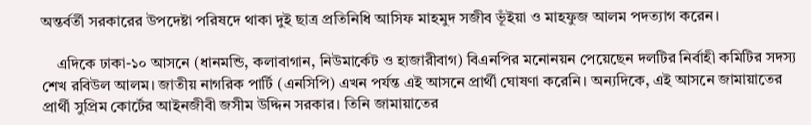অন্তর্বর্তী সরকারের উপদেষ্টা পরিষদে থাকা দুই ছাত্র প্রতিনিধি আসিফ মাহমুদ সজীব ভূঁইয়া ও মাহফুজ আলম পদত্যাগ করেন।

    এদিকে ঢাকা-১০ আসনে (ধানমন্ডি, কলাবাগান, নিউমার্কেট ও হাজারীবাগ) বিএনপির মনোনয়ন পেয়েছেন দলটির নির্বাহী কমিটির সদস্য শেখ রবিউল আলম। জাতীয় নাগরিক পার্টি (এনসিপি) এখন পর্যন্ত এই আসনে প্রার্থী ঘোষণা করেনি। অন্যদিকে, এই আসনে জামায়াতের প্রার্থী সুপ্রিম কোর্টের আইনজীবী জসীম উদ্দিন সরকার। তিনি জামায়াতের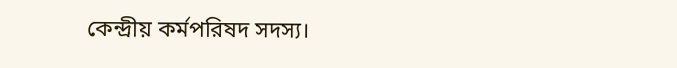কেন্দ্রীয় কর্মপরিষদ সদস্য।